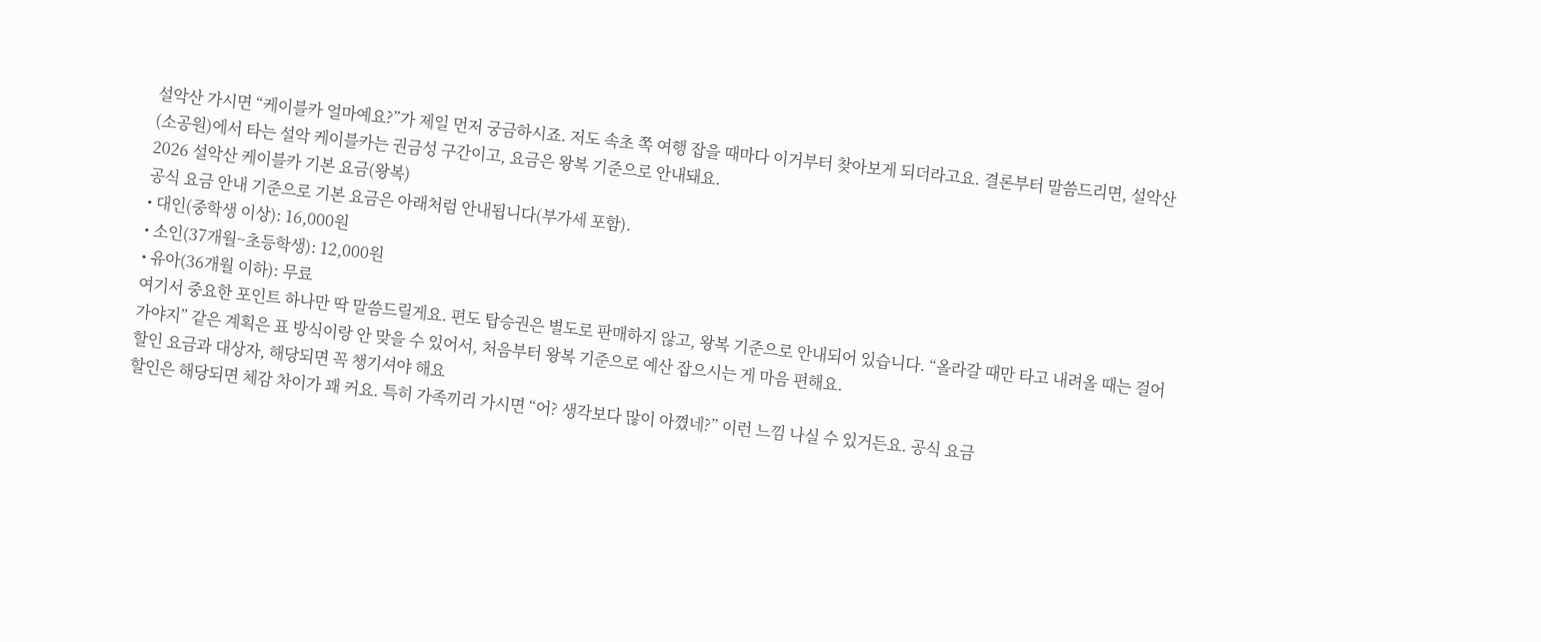설악산 가시면 “케이블카 얼마예요?”가 제일 먼저 궁금하시죠. 저도 속초 쪽 여행 잡을 때마다 이거부터 찾아보게 되더라고요. 결론부터 말씀드리면, 설악산(소공원)에서 타는 설악 케이블카는 권금성 구간이고, 요금은 왕복 기준으로 안내돼요.
2026 설악산 케이블카 기본 요금(왕복)
공식 요금 안내 기준으로 기본 요금은 아래처럼 안내됩니다(부가세 포함).
• 대인(중학생 이상): 16,000원
• 소인(37개월~초등학생): 12,000원
• 유아(36개월 이하): 무료
여기서 중요한 포인트 하나만 딱 말씀드릴게요. 편도 탑승권은 별도로 판매하지 않고, 왕복 기준으로 안내되어 있습니다. “올라갈 때만 타고 내려올 때는 걸어가야지” 같은 계획은 표 방식이랑 안 맞을 수 있어서, 처음부터 왕복 기준으로 예산 잡으시는 게 마음 편해요.
할인 요금과 대상자, 해당되면 꼭 챙기셔야 해요
할인은 해당되면 체감 차이가 꽤 커요. 특히 가족끼리 가시면 “어? 생각보다 많이 아꼈네?” 이런 느낌 나실 수 있거든요. 공식 요금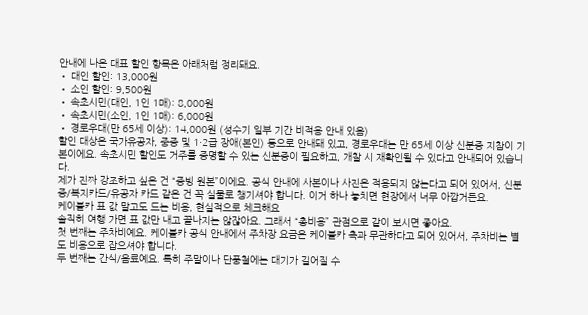안내에 나온 대표 할인 항목은 아래처럼 정리돼요.
• 대인 할인: 13,000원
• 소인 할인: 9,500원
• 속초시민(대인, 1인 1매): 8,000원
• 속초시민(소인, 1인 1매): 6,000원
• 경로우대(만 65세 이상): 14,000원 (성수기 일부 기간 비적용 안내 있음)
할인 대상은 국가유공자, 중증 및 1·2급 장애(본인) 등으로 안내돼 있고, 경로우대는 만 65세 이상 신분증 지참이 기본이에요. 속초시민 할인도 거주를 증명할 수 있는 신분증이 필요하고, 개찰 시 재확인될 수 있다고 안내되어 있습니다.
제가 진짜 강조하고 싶은 건 “증빙 원본”이에요. 공식 안내에 사본이나 사진은 적용되지 않는다고 되어 있어서, 신분증/복지카드/유공자 카드 같은 건 꼭 실물로 챙기셔야 합니다. 이거 하나 놓치면 현장에서 너무 아깝거든요.
케이블카 표 값 말고도 드는 비용, 현실적으로 체크해요
솔직히 여행 가면 표 값만 내고 끝나지는 않잖아요. 그래서 “총비용” 관점으로 같이 보시면 좋아요.
첫 번째는 주차비예요. 케이블카 공식 안내에서 주차장 요금은 케이블카 측과 무관하다고 되어 있어서, 주차비는 별도 비용으로 잡으셔야 합니다.
두 번째는 간식/음료예요. 특히 주말이나 단풍철에는 대기가 길어질 수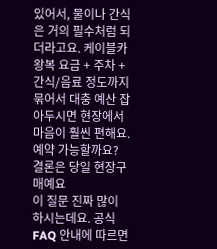있어서, 물이나 간식은 거의 필수처럼 되더라고요. 케이블카 왕복 요금 + 주차 + 간식/음료 정도까지 묶어서 대충 예산 잡아두시면 현장에서 마음이 훨씬 편해요.
예약 가능할까요? 결론은 당일 현장구매예요
이 질문 진짜 많이 하시는데요. 공식 FAQ 안내에 따르면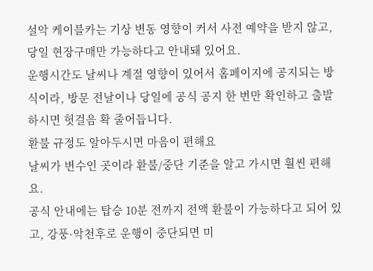설악 케이블카는 기상 변동 영향이 커서 사전 예약을 받지 않고, 당일 현장구매만 가능하다고 안내돼 있어요.
운행시간도 날씨나 계절 영향이 있어서 홈페이지에 공지되는 방식이라, 방문 전날이나 당일에 공식 공지 한 번만 확인하고 출발하시면 헛걸음 확 줄어듭니다.
환불 규정도 알아두시면 마음이 편해요
날씨가 변수인 곳이라 환불/중단 기준을 알고 가시면 훨씬 편해요.
공식 안내에는 탑승 10분 전까지 전액 환불이 가능하다고 되어 있고, 강풍·악천후로 운행이 중단되면 미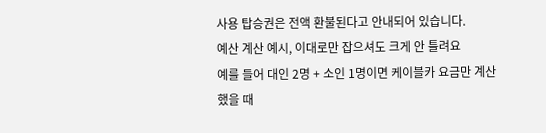사용 탑승권은 전액 환불된다고 안내되어 있습니다.
예산 계산 예시, 이대로만 잡으셔도 크게 안 틀려요
예를 들어 대인 2명 + 소인 1명이면 케이블카 요금만 계산했을 때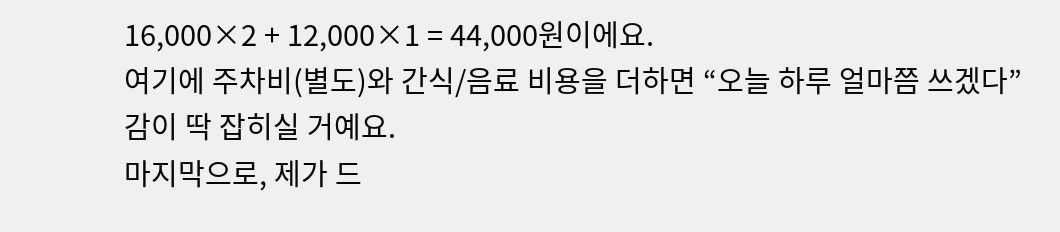16,000×2 + 12,000×1 = 44,000원이에요.
여기에 주차비(별도)와 간식/음료 비용을 더하면 “오늘 하루 얼마쯤 쓰겠다” 감이 딱 잡히실 거예요.
마지막으로, 제가 드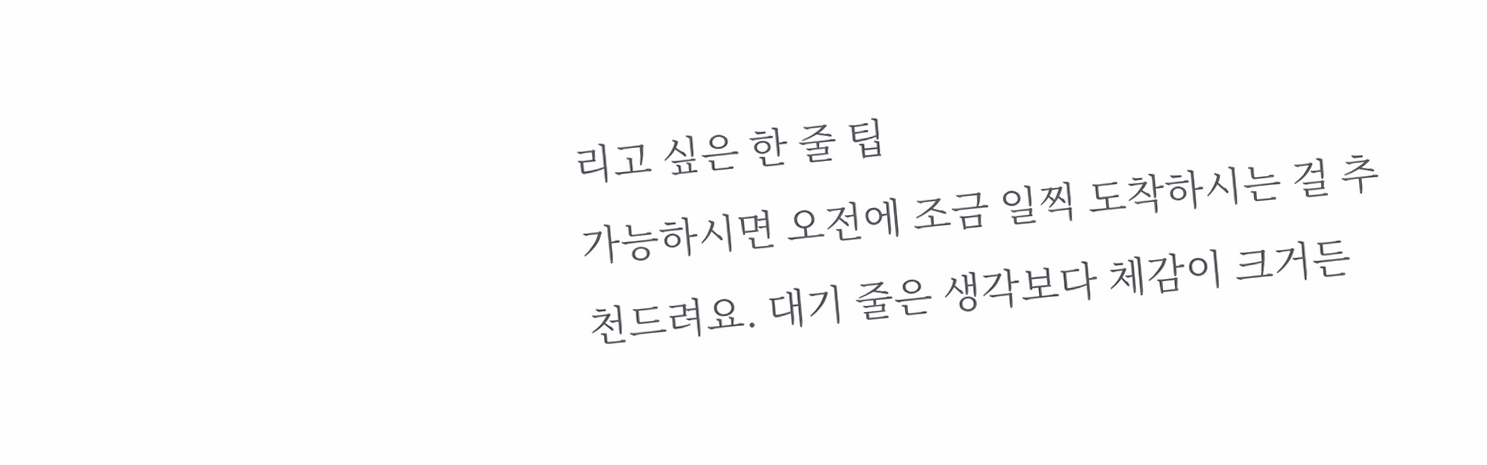리고 싶은 한 줄 팁
가능하시면 오전에 조금 일찍 도착하시는 걸 추천드려요. 대기 줄은 생각보다 체감이 크거든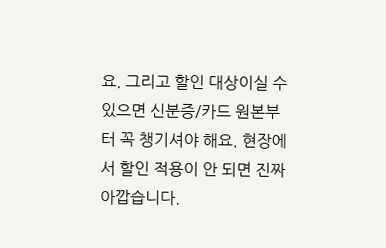요. 그리고 할인 대상이실 수 있으면 신분증/카드 원본부터 꼭 챙기셔야 해요. 현장에서 할인 적용이 안 되면 진짜 아깝습니다.